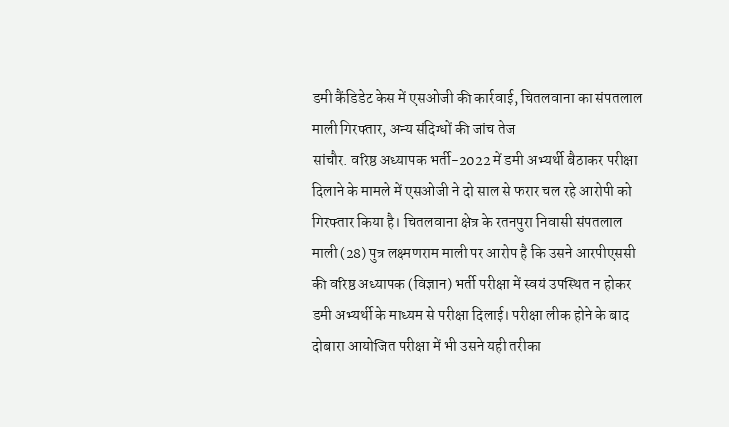डमी कैंडिडेट केस में एसओजी की कार्रवाई, चितलवाना का संपतलाल माली गिरफ्तार, अन्य संदिग्धों की जांच तेज
सांचौर. वरिष्ठ अध्यापक भर्ती-2022 में डमी अभ्यर्थी बैठाकर परीक्षा दिलाने के मामले में एसओजी ने दो साल से फरार चल रहे आरोपी को गिरफ्तार किया है। चितलवाना क्षेत्र के रतनपुरा निवासी संपतलाल माली (28) पुत्र लक्ष्मणराम माली पर आरोप है कि उसने आरपीएससी की वरिष्ठ अध्यापक (विज्ञान) भर्ती परीक्षा में स्वयं उपस्थित न होकर डमी अभ्यर्थी के माध्यम से परीक्षा दिलाई। परीक्षा लीक होने के बाद दोबारा आयोजित परीक्षा में भी उसने यही तरीका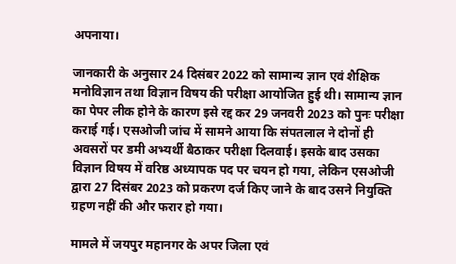अपनाया।

जानकारी के अनुसार 24 दिसंबर 2022 को सामान्य ज्ञान एवं शैक्षिक मनोविज्ञान तथा विज्ञान विषय की परीक्षा आयोजित हुई थी। सामान्य ज्ञान का पेपर लीक होने के कारण इसे रद्द कर 29 जनवरी 2023 को पुनः परीक्षा कराई गई। एसओजी जांच में सामने आया कि संपतलाल ने दोनों ही अवसरों पर डमी अभ्यर्थी बैठाकर परीक्षा दिलवाई। इसके बाद उसका विज्ञान विषय में वरिष्ठ अध्यापक पद पर चयन हो गया, लेकिन एसओजी द्वारा 27 दिसंबर 2023 को प्रकरण दर्ज किए जाने के बाद उसने नियुक्ति ग्रहण नहीं की और फरार हो गया।

मामले में जयपुर महानगर के अपर जिला एवं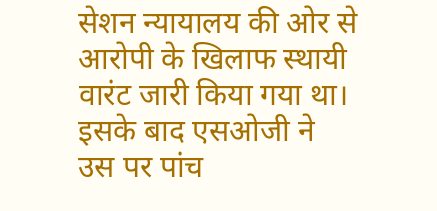सेशन न्यायालय की ओर से आरोपी के खिलाफ स्थायी वारंट जारी किया गया था। इसके बाद एसओजी ने उस पर पांच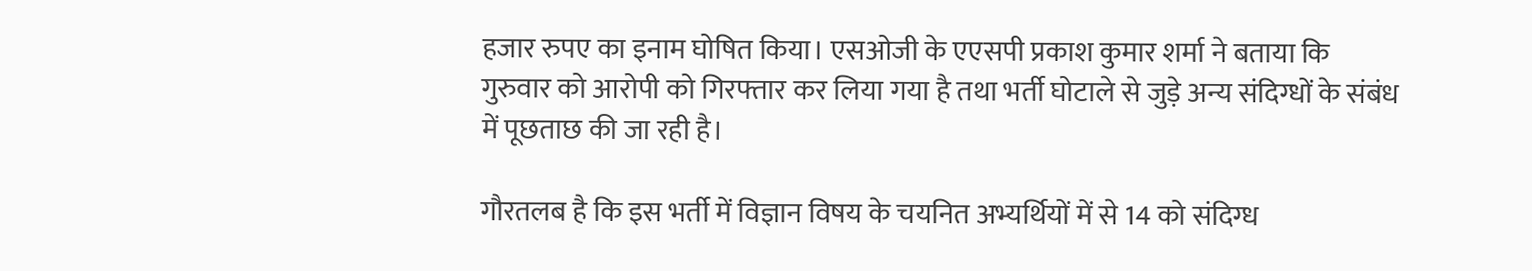हजार रुपए का इनाम घोषित किया। एसओजी के एएसपी प्रकाश कुमार शर्मा ने बताया कि गुरुवार को आरोपी को गिरफ्तार कर लिया गया है तथा भर्ती घोटाले से जुड़े अन्य संदिग्धों के संबंध में पूछताछ की जा रही है।

गौरतलब है कि इस भर्ती में विज्ञान विषय के चयनित अभ्यर्थियों में से 14 को संदिग्ध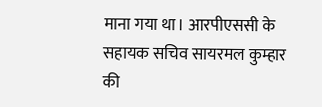माना गया था। आरपीएससी के सहायक सचिव सायरमल कुम्हार की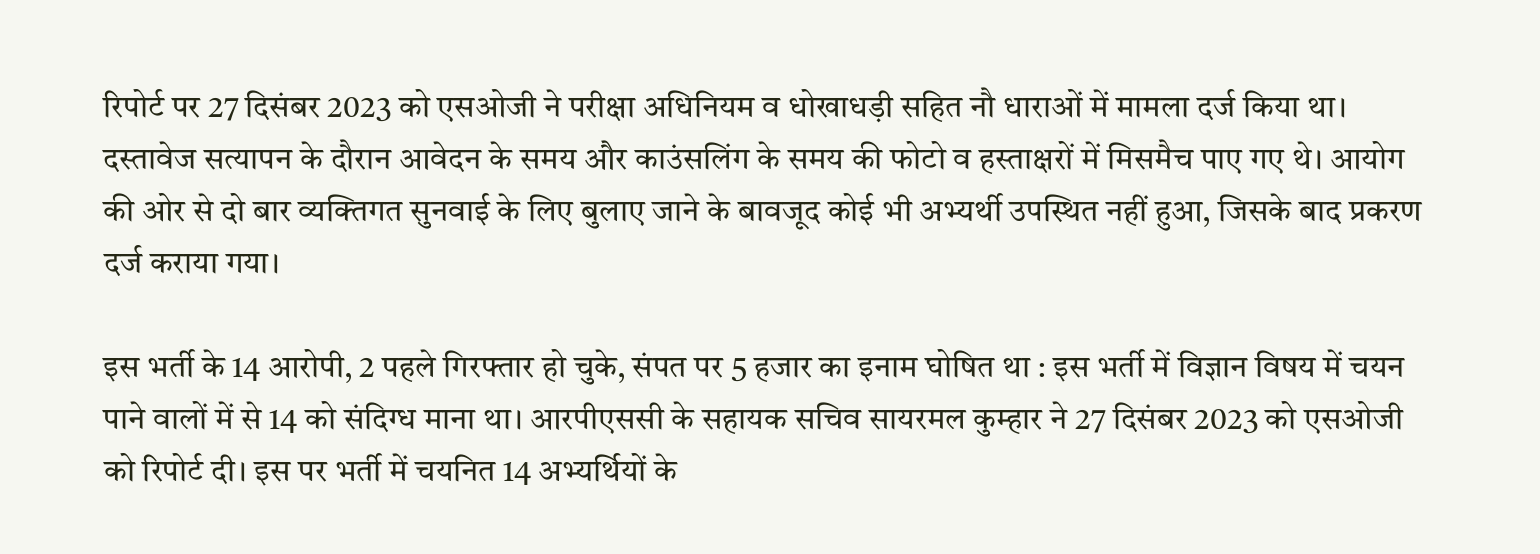रिपोर्ट पर 27 दिसंबर 2023 को एसओजी ने परीक्षा अधिनियम व धोखाधड़ी सहित नौ धाराओं में मामला दर्ज किया था। दस्तावेज सत्यापन के दौरान आवेदन के समय और काउंसलिंग के समय की फोटो व हस्ताक्षरों में मिसमैच पाए गए थे। आयोग की ओर से दो बार व्यक्तिगत सुनवाई के लिए बुलाए जाने के बावजूद कोई भी अभ्यर्थी उपस्थित नहीं हुआ, जिसके बाद प्रकरण दर्ज कराया गया।

इस भर्ती के 14 आरोपी, 2 पहले गिरफ्तार हो चुके, संपत पर 5 हजार का इनाम घोषित था : इस भर्ती में विज्ञान विषय में चयन पाने वालों में से 14 को संदिग्ध माना था। आरपीएससी के सहायक सचिव सायरमल कुम्हार ने 27 दिसंबर 2023 को एसओजी को रिपोर्ट दी। इस पर भर्ती में चयनित 14 अभ्यर्थियों के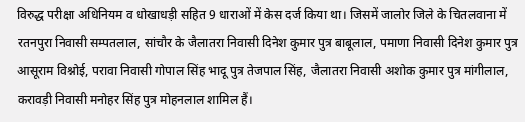विरुद्ध परीक्षा अधिनियम व धोखाधड़ी सहित 9 धाराओं में केस दर्ज किया था। जिसमें जालोर जिले के चितलवाना में रतनपुरा निवासी सम्पतलाल, सांचौर के जैलातरा निवासी दिनेश कुमार पुत्र बाबूलाल, पमाणा निवासी दिनेश कुमार पुत्र आसूराम विश्नोई, परावा निवासी गोपाल सिंह भादू पुत्र तेजपाल सिंह, जैलातरा निवासी अशोक कुमार पुत्र मांगीलाल, करावड़ी निवासी मनोहर सिंह पुत्र मोहनलाल शामिल हैं।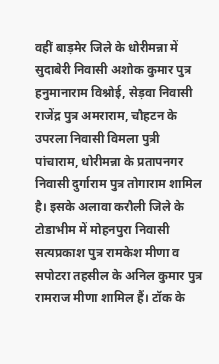वहीं बाड़मेर जिले के धोरीमन्ना में सुदाबेरी निवासी अशोक कुमार पुत्र हनुमानाराम विश्नोई, सेड़वा निवासी राजेंद्र पुत्र अमराराम, चौहटन के उपरला निवासी विमला पुत्री पांचाराम, धोरीमन्ना के प्रतापनगर निवासी दुर्गाराम पुत्र तोगाराम शामिल है। इसके अलावा करौली जिले के टोडाभीम में मोहनपुरा निवासी सत्यप्रकाश पुत्र रामकेश मीणा व सपोटरा तहसील के अनिल कुमार पुत्र रामराज मीणा शामिल हैं। टॉक के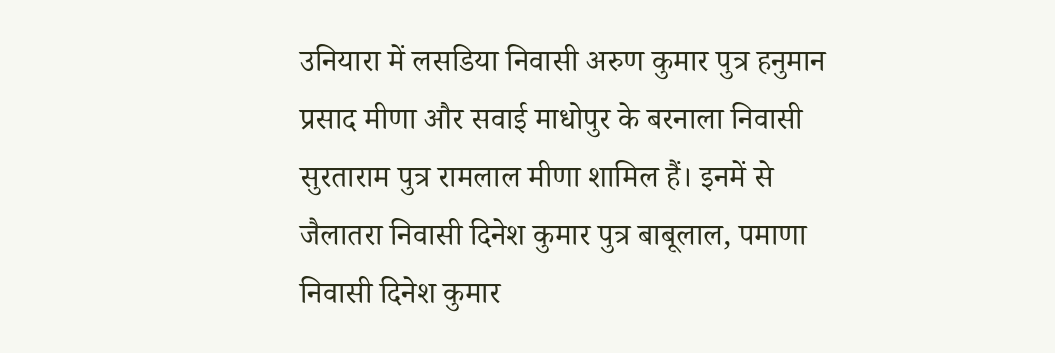उनियारा में लसडिया निवासी अरुण कुमार पुत्र हनुमान प्रसाद मीणा और सवाई माधोपुर के बरनाला निवासी सुरताराम पुत्र रामलाल मीणा शामिल हैं। इनमें से जैलातरा निवासी दिनेश कुमार पुत्र बाबूलाल, पमाणा निवासी दिनेश कुमार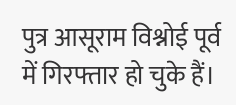पुत्र आसूराम विश्नोई पूर्व में गिरफ्तार हो चुके हैं।